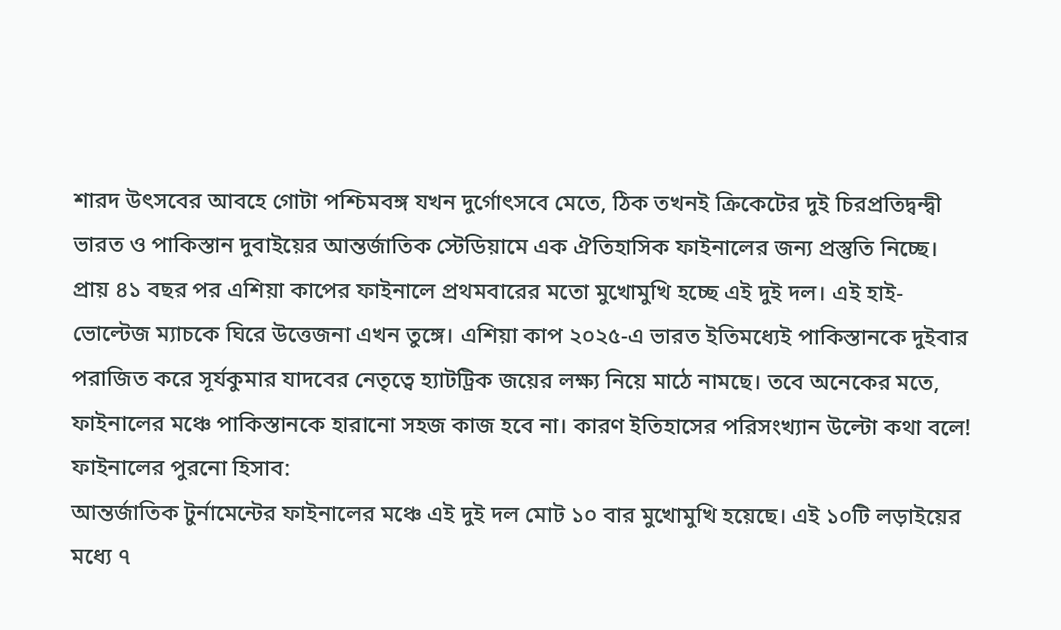শারদ উৎসবের আবহে গোটা পশ্চিমবঙ্গ যখন দুর্গোৎসবে মেতে, ঠিক তখনই ক্রিকেটের দুই চিরপ্রতিদ্বন্দ্বী ভারত ও পাকিস্তান দুবাইয়ের আন্তর্জাতিক স্টেডিয়ামে এক ঐতিহাসিক ফাইনালের জন্য প্রস্তুতি নিচ্ছে। প্রায় ৪১ বছর পর এশিয়া কাপের ফাইনালে প্রথমবারের মতো মুখোমুখি হচ্ছে এই দুই দল। এই হাই-ভোল্টেজ ম্যাচকে ঘিরে উত্তেজনা এখন তুঙ্গে। এশিয়া কাপ ২০২৫-এ ভারত ইতিমধ্যেই পাকিস্তানকে দুইবার পরাজিত করে সূর্যকুমার যাদবের নেতৃত্বে হ্যাটট্রিক জয়ের লক্ষ্য নিয়ে মাঠে নামছে। তবে অনেকের মতে, ফাইনালের মঞ্চে পাকিস্তানকে হারানো সহজ কাজ হবে না। কারণ ইতিহাসের পরিসংখ্যান উল্টো কথা বলে!
ফাইনালের পুরনো হিসাব:
আন্তর্জাতিক টুর্নামেন্টের ফাইনালের মঞ্চে এই দুই দল মোট ১০ বার মুখোমুখি হয়েছে। এই ১০টি লড়াইয়ের মধ্যে ৭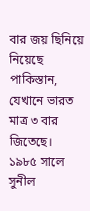বার জয় ছিনিয়ে নিয়েছে পাকিস্তান, যেখানে ভারত মাত্র ৩ বার জিতেছে।
১৯৮৫ সালে সুনীল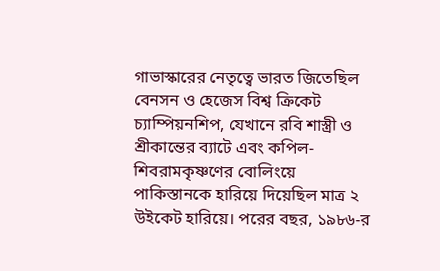গাভাস্কারের নেতৃত্বে ভারত জিতেছিল বেনসন ও হেজেস বিশ্ব ক্রিকেট চ্যাম্পিয়নশিপ, যেখানে রবি শাস্ত্রী ও শ্রীকান্তের ব্যাটে এবং কপিল-শিবরামকৃষ্ণণের বোলিংয়ে পাকিস্তানকে হারিয়ে দিয়েছিল মাত্র ২ উইকেট হারিয়ে। পরের বছর, ১৯৮৬-র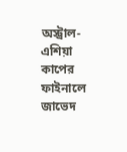অস্ট্রাল-এশিয়া কাপের ফাইনালে জাভেদ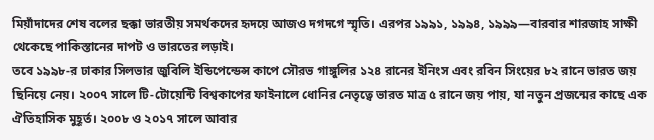মিয়াঁদাদের শেষ বলের ছক্কা ভারতীয় সমর্থকদের হৃদয়ে আজও দগদগে স্মৃতি। এরপর ১৯৯১, ১৯৯৪, ১৯৯৯—বারবার শারজাহ সাক্ষী থেকেছে পাকিস্তানের দাপট ও ভারতের লড়াই।
তবে ১৯৯৮-র ঢাকার সিলভার জুবিলি ইন্ডিপেন্ডেন্স কাপে সৌরভ গাঙ্গুলির ১২৪ রানের ইনিংস এবং রবিন সিংয়ের ৮২ রানে ভারত জয় ছিনিয়ে নেয়। ২০০৭ সালে টি-টোয়েন্টি বিশ্বকাপের ফাইনালে ধোনির নেতৃত্বে ভারত মাত্র ৫ রানে জয় পায়, যা নতুন প্রজন্মের কাছে এক ঐতিহাসিক মুহূর্ত। ২০০৮ ও ২০১৭ সালে আবার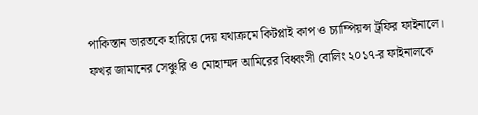পাকিস্তান ভারতকে হারিয়ে দেয় যথাক্রমে কিটপ্লাই কাপ ও চ্যাম্পিয়ন্স ট্রফির ফাইনালে। ফখর জামানের সেঞ্চুরি ও মোহাম্মদ আমিরের বিধ্বংসী বোলিং ২০১৭-র ফাইনালকে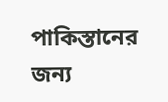পাকিস্তানের জন্য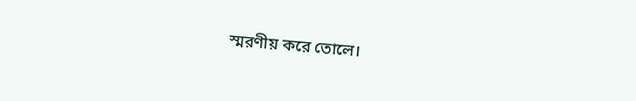স্মরণীয় করে তোলে।